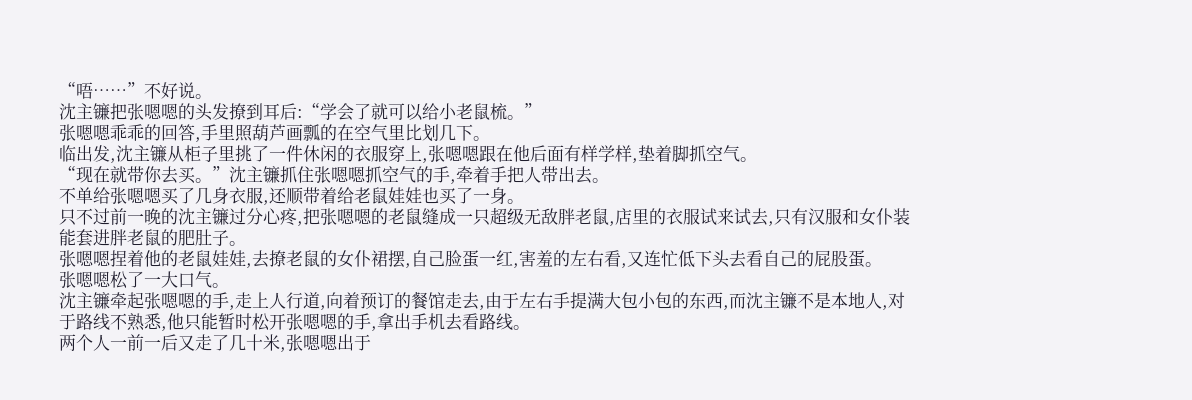“唔……”不好说。
沈主镰把张嗯嗯的头发撩到耳后:“学会了就可以给小老鼠梳。”
张嗯嗯乖乖的回答,手里照葫芦画瓢的在空气里比划几下。
临出发,沈主镰从柜子里挑了一件休闲的衣服穿上,张嗯嗯跟在他后面有样学样,垫着脚抓空气。
“现在就带你去买。”沈主镰抓住张嗯嗯抓空气的手,牵着手把人带出去。
不单给张嗯嗯买了几身衣服,还顺带着给老鼠娃娃也买了一身。
只不过前一晚的沈主镰过分心疼,把张嗯嗯的老鼠缝成一只超级无敌胖老鼠,店里的衣服试来试去,只有汉服和女仆装能套进胖老鼠的肥肚子。
张嗯嗯捏着他的老鼠娃娃,去撩老鼠的女仆裙摆,自己脸蛋一红,害羞的左右看,又连忙低下头去看自己的屁股蛋。
张嗯嗯松了一大口气。
沈主镰牵起张嗯嗯的手,走上人行道,向着预订的餐馆走去,由于左右手提满大包小包的东西,而沈主镰不是本地人,对于路线不熟悉,他只能暂时松开张嗯嗯的手,拿出手机去看路线。
两个人一前一后又走了几十米,张嗯嗯出于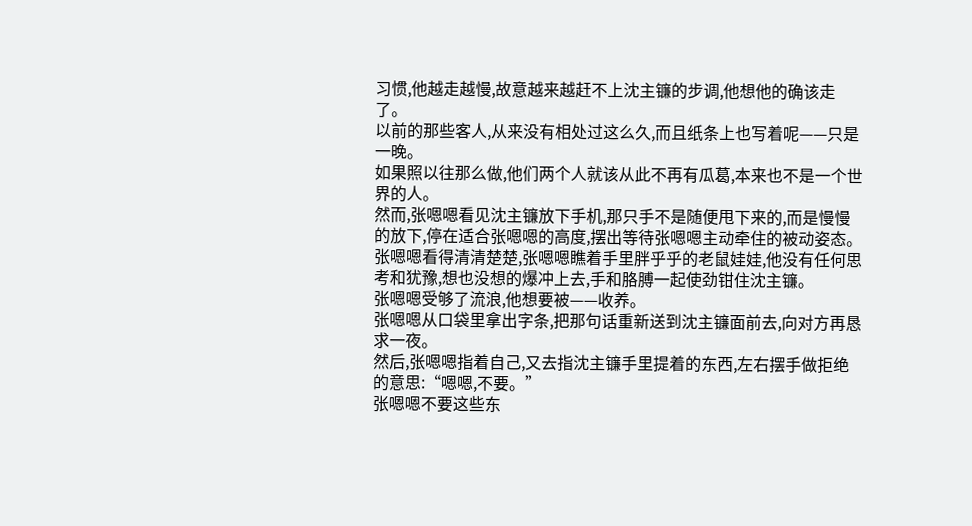习惯,他越走越慢,故意越来越赶不上沈主镰的步调,他想他的确该走了。
以前的那些客人,从来没有相处过这么久,而且纸条上也写着呢——只是一晚。
如果照以往那么做,他们两个人就该从此不再有瓜葛,本来也不是一个世界的人。
然而,张嗯嗯看见沈主镰放下手机,那只手不是随便甩下来的,而是慢慢的放下,停在适合张嗯嗯的高度,摆出等待张嗯嗯主动牵住的被动姿态。
张嗯嗯看得清清楚楚,张嗯嗯瞧着手里胖乎乎的老鼠娃娃,他没有任何思考和犹豫,想也没想的爆冲上去,手和胳膊一起使劲钳住沈主镰。
张嗯嗯受够了流浪,他想要被——收养。
张嗯嗯从口袋里拿出字条,把那句话重新送到沈主镰面前去,向对方再恳求一夜。
然后,张嗯嗯指着自己,又去指沈主镰手里提着的东西,左右摆手做拒绝的意思:“嗯嗯,不要。”
张嗯嗯不要这些东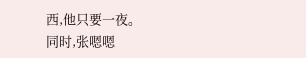西,他只要一夜。
同时,张嗯嗯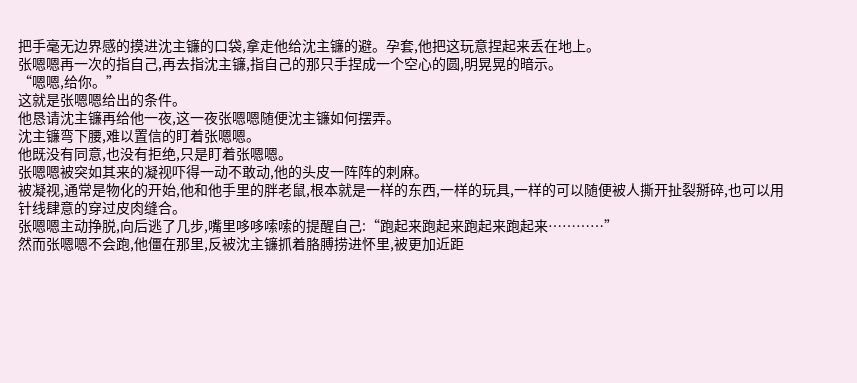把手毫无边界感的摸进沈主镰的口袋,拿走他给沈主镰的避。孕套,他把这玩意捏起来丢在地上。
张嗯嗯再一次的指自己,再去指沈主镰,指自己的那只手捏成一个空心的圆,明晃晃的暗示。
“嗯嗯,给你。”
这就是张嗯嗯给出的条件。
他恳请沈主镰再给他一夜,这一夜张嗯嗯随便沈主镰如何摆弄。
沈主镰弯下腰,难以置信的盯着张嗯嗯。
他既没有同意,也没有拒绝,只是盯着张嗯嗯。
张嗯嗯被突如其来的凝视吓得一动不敢动,他的头皮一阵阵的刺麻。
被凝视,通常是物化的开始,他和他手里的胖老鼠,根本就是一样的东西,一样的玩具,一样的可以随便被人撕开扯裂掰碎,也可以用针线肆意的穿过皮肉缝合。
张嗯嗯主动挣脱,向后逃了几步,嘴里哆哆嗦嗦的提醒自己:“跑起来跑起来跑起来跑起来…………”
然而张嗯嗯不会跑,他僵在那里,反被沈主镰抓着胳膊捞进怀里,被更加近距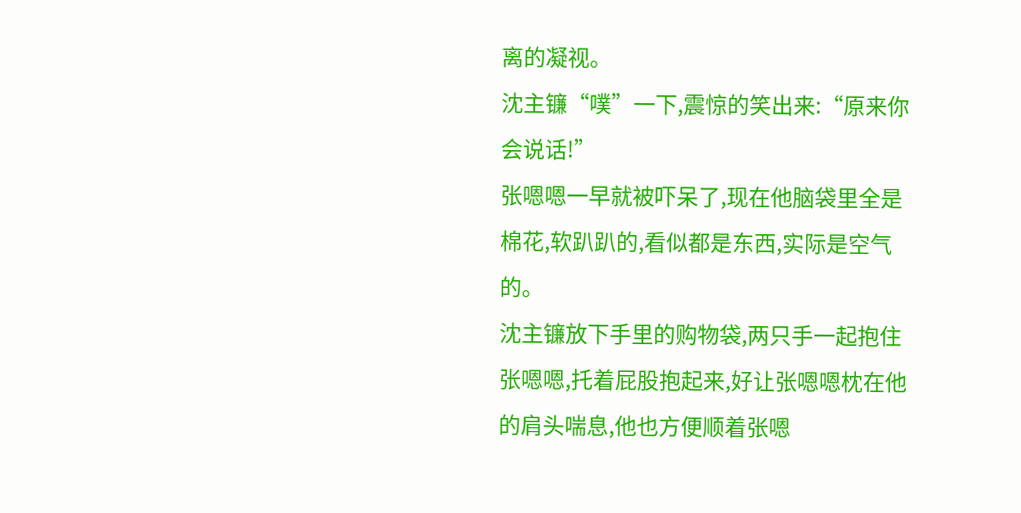离的凝视。
沈主镰“噗”一下,震惊的笑出来:“原来你会说话!”
张嗯嗯一早就被吓呆了,现在他脑袋里全是棉花,软趴趴的,看似都是东西,实际是空气的。
沈主镰放下手里的购物袋,两只手一起抱住张嗯嗯,托着屁股抱起来,好让张嗯嗯枕在他的肩头喘息,他也方便顺着张嗯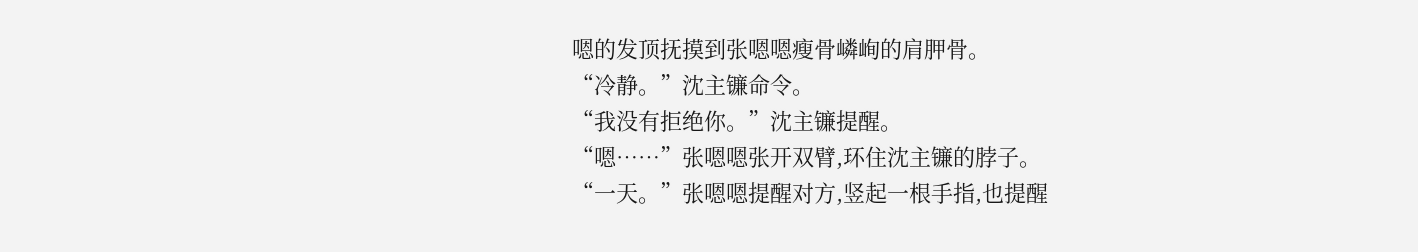嗯的发顶抚摸到张嗯嗯瘦骨嶙峋的肩胛骨。
“冷静。”沈主镰命令。
“我没有拒绝你。”沈主镰提醒。
“嗯……”张嗯嗯张开双臂,环住沈主镰的脖子。
“一天。”张嗯嗯提醒对方,竖起一根手指,也提醒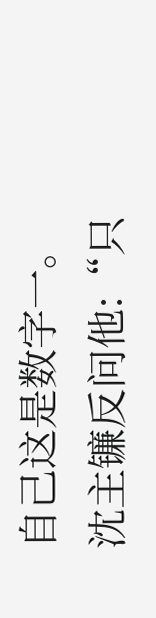自己这是数字一。
沈主镰反问他:“只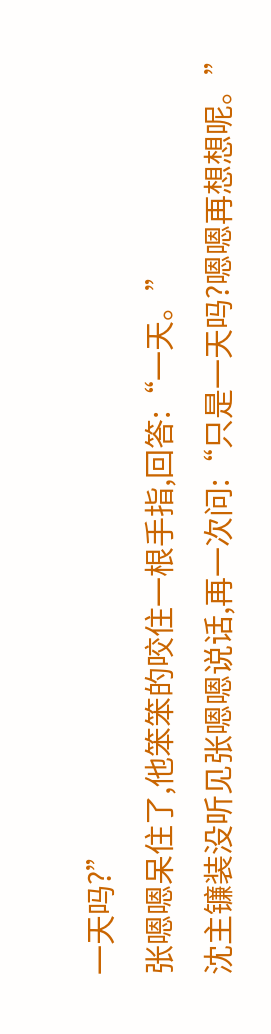一天吗?”
张嗯嗯呆住了,他笨笨的咬住一根手指,回答:“一天。”
沈主镰装没听见张嗯嗯说话,再一次问:“只是一天吗?嗯嗯再想想呢。”